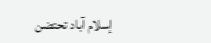إسلام آباد تحتضن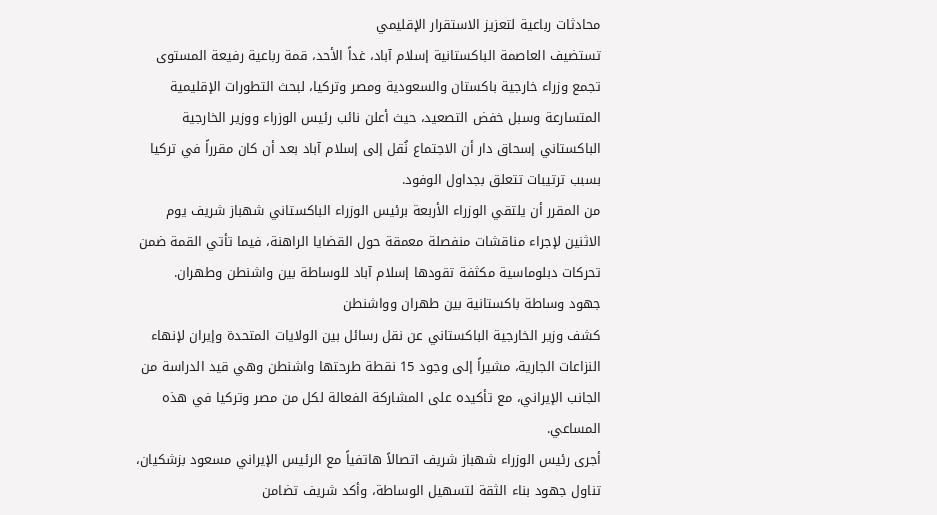محادثات رباعية لتعزيز الاستقرار الإقليمي
تستضيف العاصمة الباكستانية إسلام آباد، غداً الأحد، قمة رباعية رفيعة المستوى تجمع وزراء خارجية باكستان والسعودية ومصر وتركيا، لبحث التطورات الإقليمية المتسارعة وسبل خفض التصعيد، حيث أعلن نائب رئيس الوزراء ووزير الخارجية الباكستاني إسحاق دار أن الاجتماع نُقل إلى إسلام آباد بعد أن كان مقرراً في تركيا بسبب ترتيبات تتعلق بجداول الوفود.
من المقرر أن يلتقي الوزراء الأربعة برئيس الوزراء الباكستاني شهباز شريف يوم الاثنين لإجراء مناقشات منفصلة معمقة حول القضايا الراهنة، فيما تأتي القمة ضمن تحركات دبلوماسية مكثفة تقودها إسلام آباد للوساطة بين واشنطن وطهران.
جهود وساطة باكستانية بين طهران وواشنطن
كشف وزير الخارجية الباكستاني عن نقل رسائل بين الولايات المتحدة وإيران لإنهاء النزاعات الجارية، مشيراً إلى وجود 15 نقطة طرحتها واشنطن وهي قيد الدراسة من الجانب الإيراني، مع تأكيده على المشاركة الفعالة لكل من مصر وتركيا في هذه المساعي.
أجرى رئيس الوزراء شهباز شريف اتصالاً هاتفياً مع الرئيس الإيراني مسعود بزشكيان، تناول جهود بناء الثقة لتسهيل الوساطة، وأكد شريف تضامن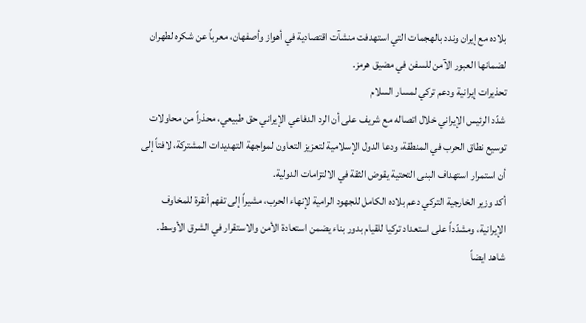بلاده مع إيران وندد بالهجمات التي استهدفت منشآت اقتصادية في أهواز وأصفهان، معرباً عن شكره لطهران لضمانها العبور الآمن للسفن في مضيق هرمز.
تحذيرات إيرانية ودعم تركي لمسار السلام
شدّد الرئيس الإيراني خلال اتصاله مع شريف على أن الرد الدفاعي الإيراني حق طبيعي، محذراً من محاولات توسيع نطاق الحرب في المنطقة، ودعا الدول الإسلامية لتعزيز التعاون لمواجهة التهديدات المشتركة، لافتاً إلى أن استمرار استهداف البنى التحتية يقوض الثقة في الالتزامات الدولية.
أكد وزير الخارجية التركي دعم بلاده الكامل للجهود الرامية لإنهاء الحرب، مشيراً إلى تفهم أنقرة للمخاوف الإيرانية، ومشدّداً على استعداد تركيا للقيام بدور بناء يضمن استعادة الأمن والاستقرار في الشرق الأوسط.
شاهد ايضاً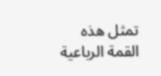تمثل هذه القمة الرباعية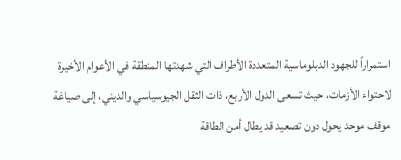استمراراً للجهود الدبلوماسية المتعددة الأطراف التي شهدتها المنطقة في الأعوام الأخيرة لاحتواء الأزمات، حيث تسعى الدول الأربع، ذات الثقل الجيوسياسي والديني، إلى صياغة موقف موحد يحول دون تصعيد قد يطال أمن الطاقة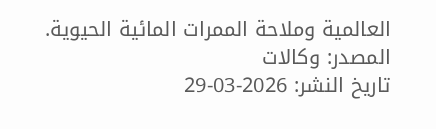العالمية وملاحة الممرات المائية الحيوية.
المصدر: وكالات
تاريخ النشر: 2026-03-29